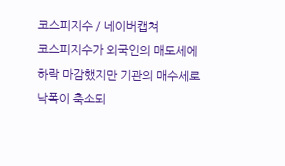코스피지수 / 네이버캡쳐
코스피지수가 외국인의 매도세에 하락 마감했지만 기관의 매수세로 낙폭이 축소되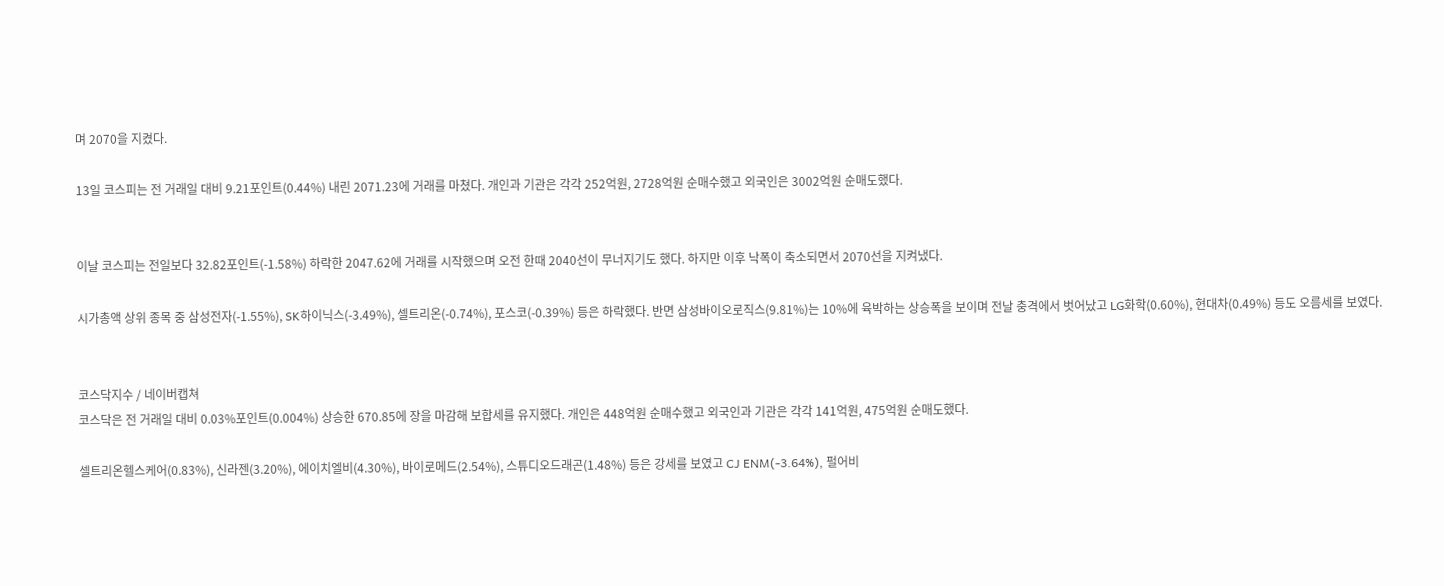며 2070을 지켰다.

13일 코스피는 전 거래일 대비 9.21포인트(0.44%) 내린 2071.23에 거래를 마쳤다. 개인과 기관은 각각 252억원, 2728억원 순매수했고 외국인은 3002억원 순매도했다.


이날 코스피는 전일보다 32.82포인트(-1.58%) 하락한 2047.62에 거래를 시작했으며 오전 한때 2040선이 무너지기도 했다. 하지만 이후 낙폭이 축소되면서 2070선을 지켜냈다.

시가총액 상위 종목 중 삼성전자(-1.55%), SK하이닉스(-3.49%), 셀트리온(-0.74%), 포스코(-0.39%) 등은 하락했다. 반면 삼성바이오로직스(9.81%)는 10%에 육박하는 상승폭을 보이며 전날 충격에서 벗어났고 LG화학(0.60%), 현대차(0.49%) 등도 오름세를 보였다.


코스닥지수 / 네이버캡쳐
코스닥은 전 거래일 대비 0.03%포인트(0.004%) 상승한 670.85에 장을 마감해 보합세를 유지했다. 개인은 448억원 순매수했고 외국인과 기관은 각각 141억원, 475억원 순매도했다.

셀트리온헬스케어(0.83%), 신라젠(3.20%), 에이치엘비(4.30%), 바이로메드(2.54%), 스튜디오드래곤(1.48%) 등은 강세를 보였고 CJ ENM(-3.64%), 펄어비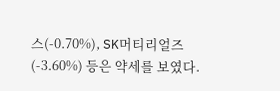스(-0.70%), SK머티리얼즈(-3.60%) 등은 약세를 보였다.